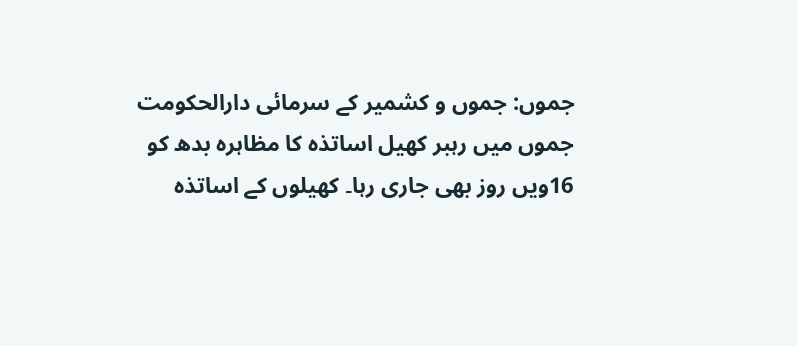جموں: جموں و کشمیر کے سرمائی دارالحکومت جموں میں رہبر کھیل اساتذہ کا مظاہرہ بدھ کو 16ویں روز بھی جاری رہا۔ کھیلوں کے اساتذہ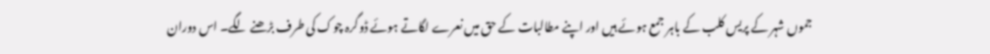جموں شہر کے پریس کلب کے باہر جمع ہوئے ہیں اور اپنے مطالبات کے حق میں نعرے لگاتے ہوئے ڈوگرہ چوک کی طرف بڑھنے لگے۔ اس دوران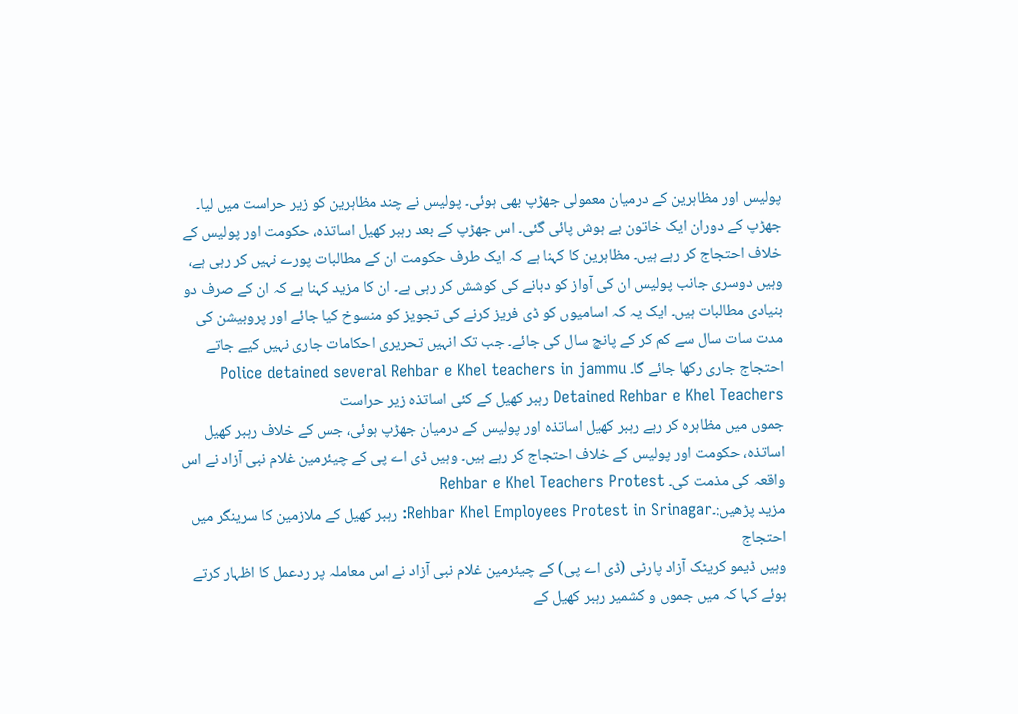پولیس اور مظاہرین کے درمیان معمولی جھڑپ بھی ہوئی۔ پولیس نے چند مظاہرین کو زیر حراست میں لیا۔ جھڑپ کے دوران ایک خاتون بے ہوش پائی گئی۔ اس جھڑپ کے بعد رہبر کھیل اساتذہ، حکومت اور پولیس کے خلاف احتجاج کر رہے ہیں۔ مظاہرین کا کہنا ہے کہ ایک طرف حکومت ان کے مطالبات پورے نہیں کر رہی ہے، وہیں دوسری جانب پولیس ان کی آواز کو دبانے کی کوشش کر رہی ہے۔ ان کا مزید کہنا ہے کہ ان کے صرف دو بنیادی مطالبات ہیں۔ ایک یہ کہ اسامیوں کو ڈی فریز کرنے کی تجویز کو منسوخ کیا جائے اور پروبیشن کی مدت سات سال سے کم کر کے پانچ سال کی جائے۔ جب تک انہیں تحریری احکامات جاری نہیں کیے جاتے احتجاج جاری رکھا جائے گا۔ Police detained several Rehbar e Khel teachers in jammu
Detained Rehbar e Khel Teachers رہبر کھیل کے کئی اساتذہ زیر حراست
جموں میں مظاہرہ کر رہے رہبر کھیل اساتذہ اور پولیس کے درمیان جھڑپ ہوئی، جس کے خلاف رہبر کھیل اساتذہ، حکومت اور پولیس کے خلاف احتجاج کر رہے ہیں۔ وہیں ڈی اے پی کے چیئرمین غلام نبی آزاد نے اس واقعہ کی مذمت کی۔ Rehbar e Khel Teachers Protest
مزید پڑھیں:۔Rehbar Khel Employees Protest in Srinagar: رہبر کھیل کے ملازمین کا سرینگر میں احتجاج
وہیں ڈیمو کریٹک آزاد پارٹی (ڈی اے پی) کے چیئرمین غلام نبی آزاد نے اس معاملہ پر ردعمل کا اظہار کرتے ہوئے کہا کہ میں جموں و کشمیر رہبر کھیل کے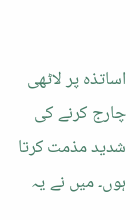اساتذہ پر لاٹھی چارج کرنے کی شدید مذمت کرتا ہوں۔ میں نے یہ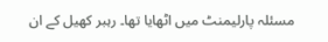مسئلہ پارلیمنٹ میں اٹھایا تھا۔ رہبر کھیل کے ان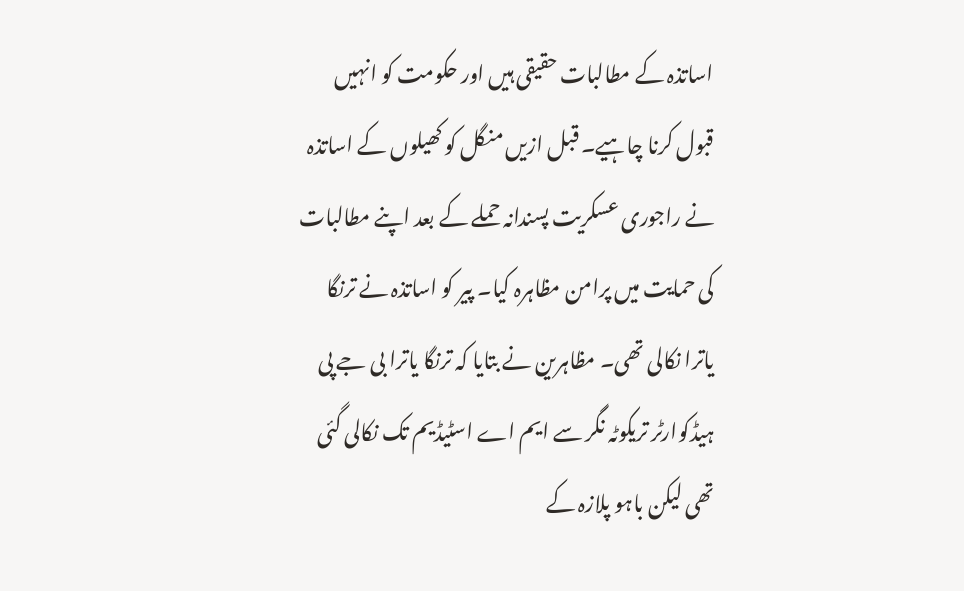اساتذہ کے مطالبات حقیقی ہیں اور حکومت کو انہیں قبول کرنا چاہیے۔ قبل ازیں منگل کو کھیلوں کے اساتذہ نے راجوری عسکریت پسندانہ حملے کے بعد اپنے مطالبات کی حمایت میں پرامن مظاہرہ کیا۔ پیر کو اساتذہ نے ترنگا یاترا نکالی تھی۔ مظاہرین نے بتایا کہ ترنگا یاترا بی جے پی ہیڈکوارٹر تریکوٹہ نگر سے ایم اے اسٹیڈیم تک نکالی گئی تھی لیکن باہو پلازہ کے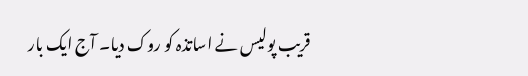قریب پولیس نے اساتذہ کو روک دیا۔ آج ایک بار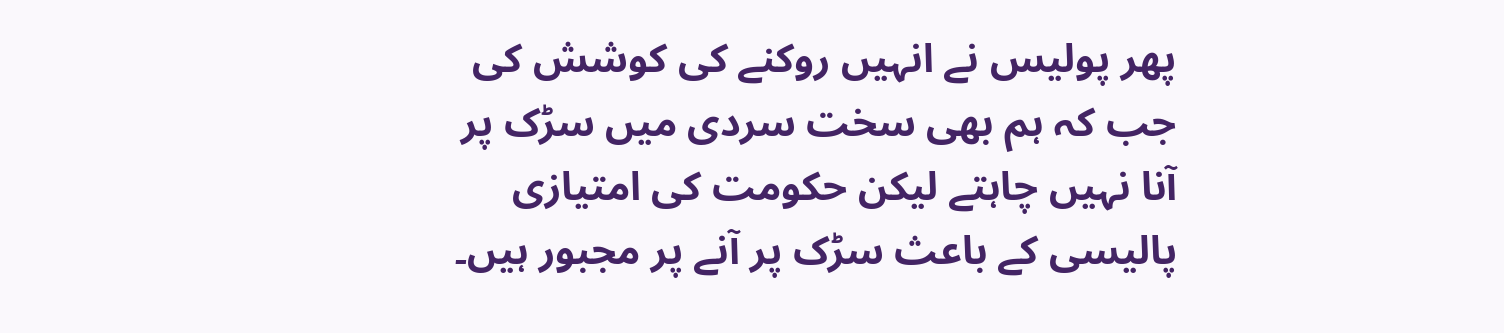پھر پولیس نے انہیں روکنے کی کوشش کی جب کہ ہم بھی سخت سردی میں سڑک پر آنا نہیں چاہتے لیکن حکومت کی امتیازی پالیسی کے باعث سڑک پر آنے پر مجبور ہیں۔